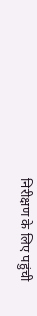निरीक्षण के लिए पहुंची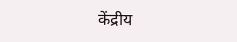केंद्रीय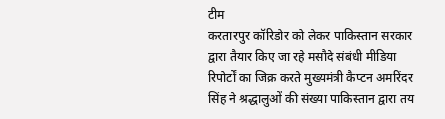टीम
करतारपुर कॉरिडोर को लेकर पाकिस्तान सरकार द्वारा तैयार किए जा रहे मसौदे संबंधी मीडिया रिपोर्टों का जिक्र करते मुख्यमंत्री कैप्टन अमरिंदर सिंह ने श्रद्धालुओं की संख्या पाकिस्तान द्वारा तय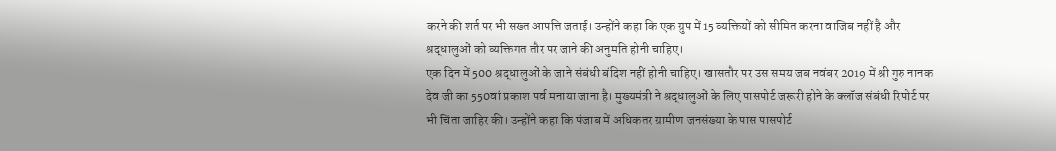करने की शर्त पर भी सख्त आपत्ति जताई। उन्होंने कहा कि एक ग्रुप में 15 व्यक्तियों को सीमित करना वाजिब नहीं है और श्रद्धालुओं को व्यक्तिगत तौर पर जाने की अनुमति होनी चाहिए।
एक दिन में 500 श्रद्धालुओं के जाने संबंधी बंदिश नहीं होनी चाहिए। खासतौर पर उस समय जब नवंबर 2019 में श्री गुरु नानक देव जी का 550वां प्रकाश पर्व मनाया जाना है। मुख्यमंत्री ने श्रद्धालुओं के लिए पासपोर्ट जरूरी होने के क्लॉज संबंधी रिपोर्ट पर भी चिंता जाहिर की। उन्होंने कहा कि पंजाब में अधिकतर ग्रामीण जनसंख्या के पास पासपोर्ट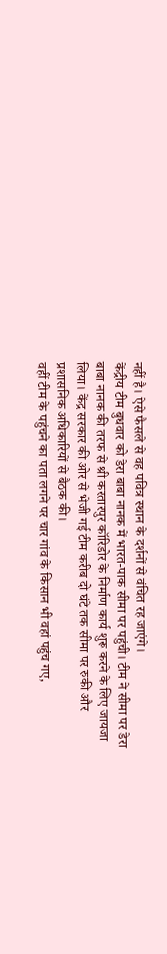नहीं है। ऐसे फैसले से वह पवित्र स्थान के दर्शनों से वंचित रह जाएंगे।
केंद्रीय टीम बुधवार को डेरा बाबा नानक में भारत-पाक सीमा पर पहुंची। टीम ने सीमा पर डेरा बाबा नानक की तरफ से श्री करतारपुर कॉरिडोर के निर्माण कार्य शुरू करने के लिए जायजा लिया। केंद्र सरकार की ओर से भेजी गई टीम करीब दो घंटे तक सीमा पर रुकी और प्रशासनिक अधिकारियों से बैठक की।
वहीं टीम के पहुंचने का पता लगने पर चार गांव के किसान भी वहां पहुंच गए,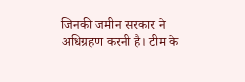जिनकी जमीन सरकार ने अधिग्रहण करनी है। टीम के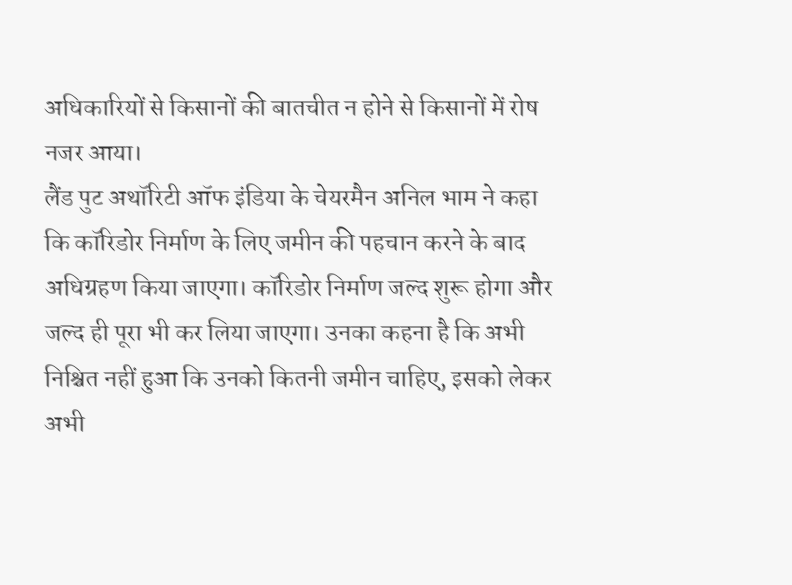अधिकारियों से किसानों की बातचीत न होने से किसानों में रोष नजर आया।
लैंड पुट अथॉरिटी ऑफ इंडिया के चेयरमैन अनिल भाम ने कहा कि कॉरिडोर निर्माण के लिए जमीन की पहचान करने के बाद अधिग्रहण किया जाएगा। कॉरिडोर निर्माण जल्द शुरू होगा और जल्द ही पूरा भी कर लिया जाएगा। उनका कहना है कि अभी निश्चित नहीं हुआ कि उनको कितनी जमीन चाहिए, इसको लेकर अभी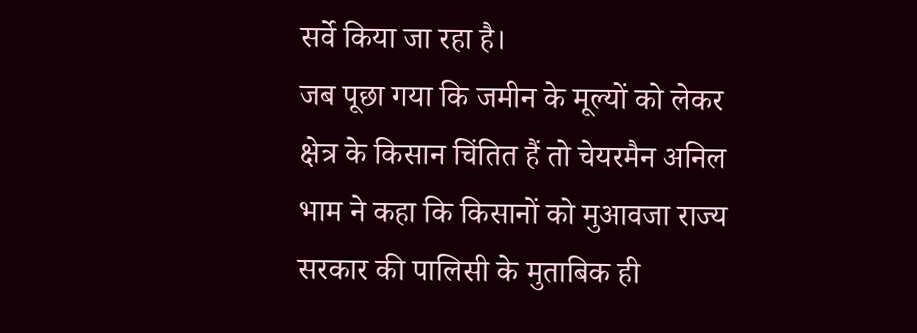सर्वे किया जा रहा है।
जब पूछा गया कि जमीन के मूल्यों को लेकर क्षेत्र के किसान चिंतित हैं तो चेयरमैन अनिल भाम ने कहा कि किसानों को मुआवजा राज्य सरकार की पालिसी के मुताबिक ही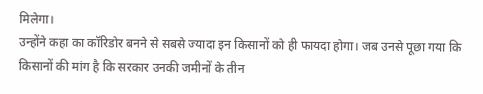मिलेगा।
उन्होंने कहा का कॉरिडोर बनने से सबसे ज्यादा इन किसानों को ही फायदा होगा। जब उनसे पूछा गया कि किसानों की मांग है कि सरकार उनकी जमीनों के तीन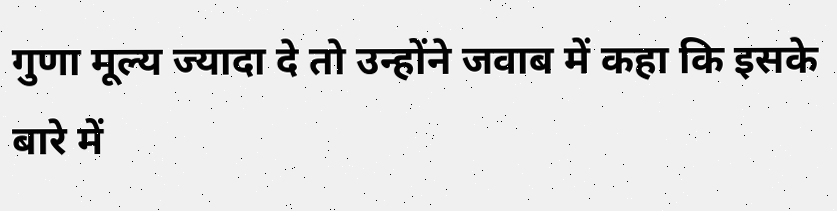गुणा मूल्य ज्यादा दे तो उन्होंने जवाब में कहा कि इसके बारे में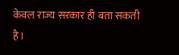केवल राज्य सरकार ही बता सकती है।